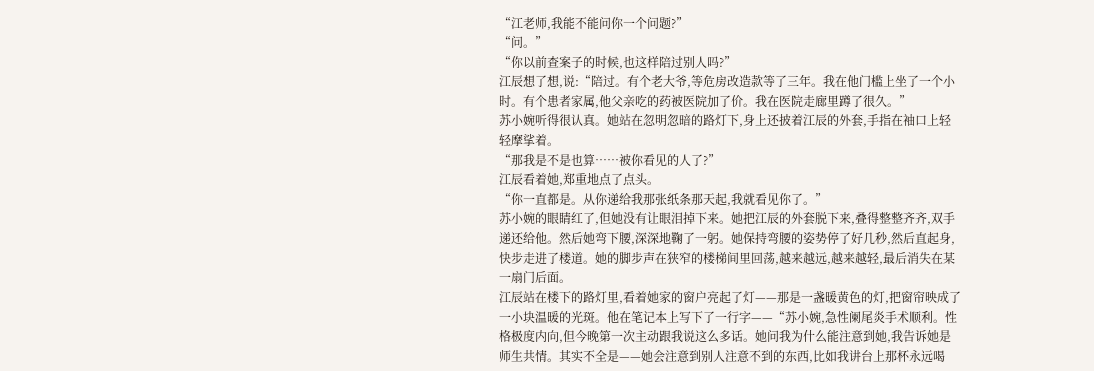“江老师,我能不能问你一个问题?”
“问。”
“你以前查案子的时候,也这样陪过别人吗?”
江辰想了想,说:“陪过。有个老大爷,等危房改造款等了三年。我在他门槛上坐了一个小时。有个患者家属,他父亲吃的药被医院加了价。我在医院走廊里蹲了很久。”
苏小婉听得很认真。她站在忽明忽暗的路灯下,身上还披着江辰的外套,手指在袖口上轻轻摩挲着。
“那我是不是也算……被你看见的人了?”
江辰看着她,郑重地点了点头。
“你一直都是。从你递给我那张纸条那天起,我就看见你了。”
苏小婉的眼睛红了,但她没有让眼泪掉下来。她把江辰的外套脱下来,叠得整整齐齐,双手递还给他。然后她弯下腰,深深地鞠了一躬。她保持弯腰的姿势停了好几秒,然后直起身,快步走进了楼道。她的脚步声在狭窄的楼梯间里回荡,越来越远,越来越轻,最后消失在某一扇门后面。
江辰站在楼下的路灯里,看着她家的窗户亮起了灯——那是一盏暖黄色的灯,把窗帘映成了一小块温暖的光斑。他在笔记本上写下了一行字——“苏小婉,急性阑尾炎手术顺利。性格极度内向,但今晚第一次主动跟我说这么多话。她问我为什么能注意到她,我告诉她是师生共情。其实不全是——她会注意到别人注意不到的东西,比如我讲台上那杯永远喝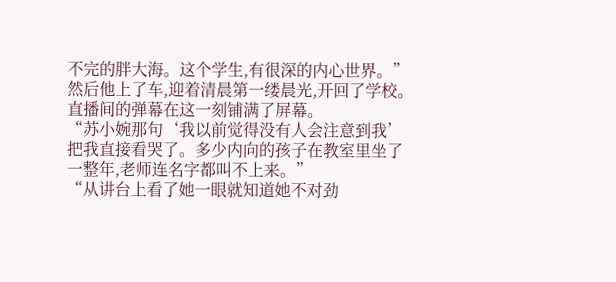不完的胖大海。这个学生,有很深的内心世界。”
然后他上了车,迎着清晨第一缕晨光,开回了学校。
直播间的弹幕在这一刻铺满了屏幕。
“苏小婉那句‘我以前觉得没有人会注意到我’把我直接看哭了。多少内向的孩子在教室里坐了一整年,老师连名字都叫不上来。”
“从讲台上看了她一眼就知道她不对劲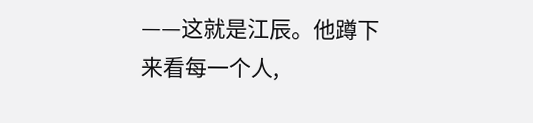——这就是江辰。他蹲下来看每一个人,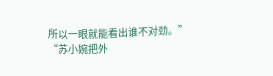所以一眼就能看出谁不对劲。”
“苏小婉把外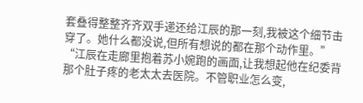套叠得整整齐齐双手递还给江辰的那一刻,我被这个细节击穿了。她什么都没说,但所有想说的都在那个动作里。”
“江辰在走廊里抱着苏小婉跑的画面,让我想起他在纪委背那个肚子疼的老太太去医院。不管职业怎么变,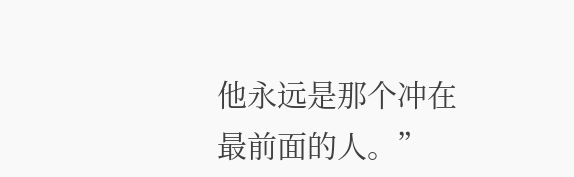他永远是那个冲在最前面的人。”